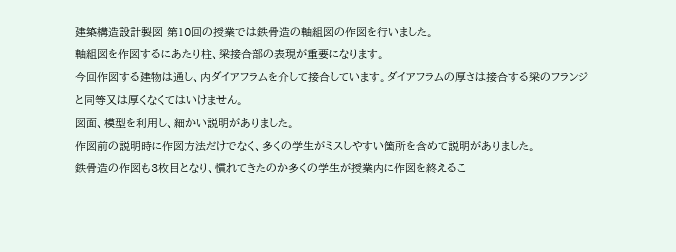建築構造設計製図 第10回の授業では鉄骨造の軸組図の作図を行いました。
軸組図を作図するにあたり柱、梁接合部の表現が重要になります。
今回作図する建物は通し、内ダイアフラムを介して接合しています。ダイアフラムの厚さは接合する梁のフランジと同等又は厚くなくてはいけません。
図面、模型を利用し、細かい説明がありました。
作図前の説明時に作図方法だけでなく、多くの学生がミスしやすい箇所を含めて説明がありました。
鉄骨造の作図も3枚目となり、慣れてきたのか多くの学生が授業内に作図を終えるこ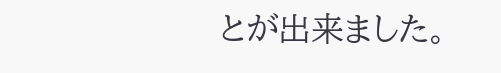とが出来ました。